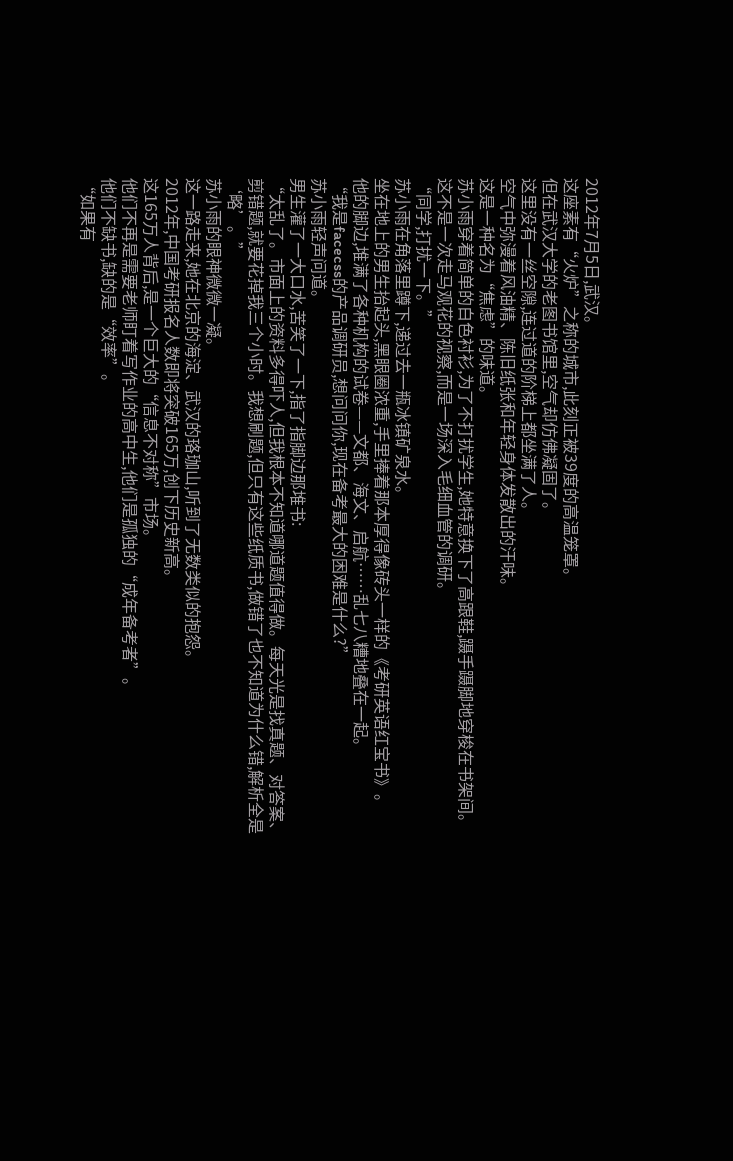2012年7月5日,武汉。
这座素有“火炉”之称的城市,此刻正被39度的高温笼罩。
但在武汉大学的老图书馆里,空气却仿佛凝固了。
这里没有一丝空隙,连过道的阶梯上都坐满了人。
空气中弥漫着风油精、陈旧纸张和年轻身体发散出的汗味。
这是一种名为“焦虑”的味道。
苏小雨穿着简单的白色衬衫,为了不打扰学生,她特意换下了高跟鞋,蹑手蹑脚地穿梭在书架间。
这不是一次走马观花的视察,而是一场深入毛细血管的调研。
“同学,打扰一下。”
苏小雨在角落里蹲下,递过去一瓶冰镇矿泉水。
坐在地上的男生抬起头,黑眼圈浓重,手里捧着那本厚得像砖头一样的《考研英语红宝书》。
他的脚边,堆满了各种机构的试卷——文都、海文、启航……乱七八糟地叠在一起。
“我是facecss的产品调研员,想问问你,现在备考最大的困难是什么?”
苏小雨轻声问道。
男生灌了一大口水,苦笑了一下,指了指脚边那堆书:
“太乱了。市面上的资料多得吓人,但我根本不知道哪道题值得做。每天光是找真题、对答案、剪错题,就要花掉我三个小时。我想刷题,但只有这些纸质书,做错了也不知道为什么错,解析全是‘略’。”
苏小雨的眼神微微一凝。
这一路走来,她在北京的海淀、武汉的珞珈山,听到了无数类似的抱怨。
2012年,中国考研报名人数即将突破165万,创下历史新高。
这165万人背后,是一个巨大的“信息不对称”市场。
他们不再是需要老师盯着写作业的高中生,他们是孤独的“成年备考者”。
他们不缺书,缺的是“效率”。
“如果有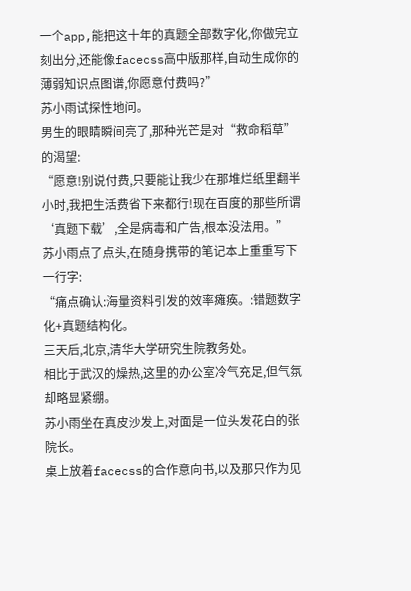一个app,能把这十年的真题全部数字化,你做完立刻出分,还能像facecss高中版那样,自动生成你的薄弱知识点图谱,你愿意付费吗?”
苏小雨试探性地问。
男生的眼睛瞬间亮了,那种光芒是对“救命稻草”的渴望:
“愿意!别说付费,只要能让我少在那堆烂纸里翻半小时,我把生活费省下来都行!现在百度的那些所谓‘真题下载’,全是病毒和广告,根本没法用。”
苏小雨点了点头,在随身携带的笔记本上重重写下一行字:
“痛点确认:海量资料引发的效率瘫痪。:错题数字化+真题结构化。
三天后,北京,清华大学研究生院教务处。
相比于武汉的燥热,这里的办公室冷气充足,但气氛却略显紧绷。
苏小雨坐在真皮沙发上,对面是一位头发花白的张院长。
桌上放着facecss的合作意向书,以及那只作为见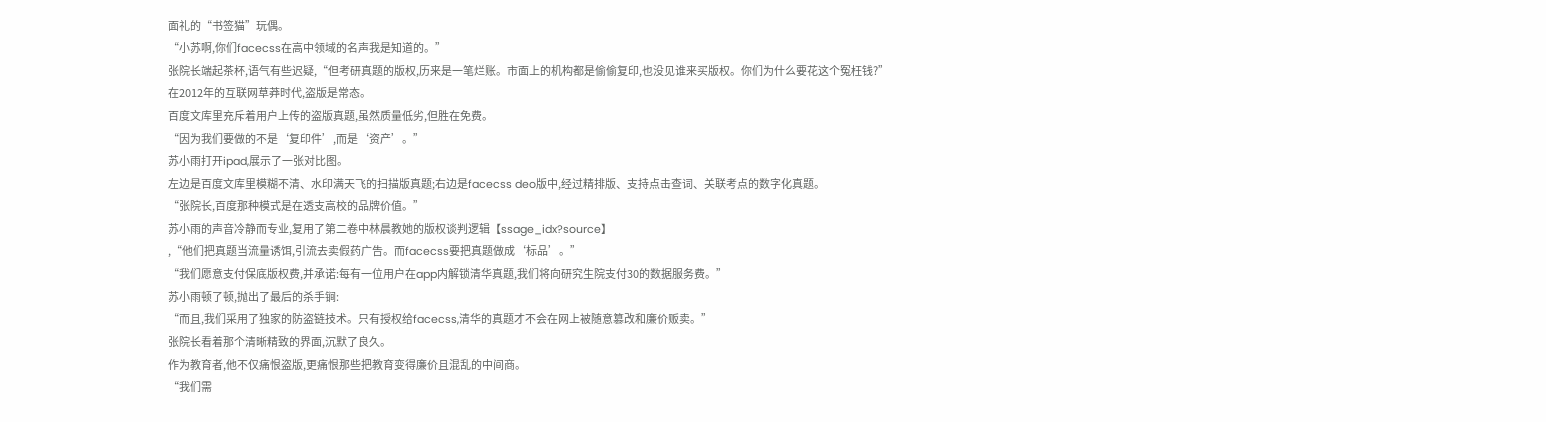面礼的“书签猫”玩偶。
“小苏啊,你们facecss在高中领域的名声我是知道的。”
张院长端起茶杯,语气有些迟疑,“但考研真题的版权,历来是一笔烂账。市面上的机构都是偷偷复印,也没见谁来买版权。你们为什么要花这个冤枉钱?”
在2012年的互联网草莽时代,盗版是常态。
百度文库里充斥着用户上传的盗版真题,虽然质量低劣,但胜在免费。
“因为我们要做的不是‘复印件’,而是‘资产’。”
苏小雨打开ipad,展示了一张对比图。
左边是百度文库里模糊不清、水印满天飞的扫描版真题;右边是facecss deo版中,经过精排版、支持点击查词、关联考点的数字化真题。
“张院长,百度那种模式是在透支高校的品牌价值。”
苏小雨的声音冷静而专业,复用了第二卷中林晨教她的版权谈判逻辑【ssage_idx?source】
,“他们把真题当流量诱饵,引流去卖假药广告。而facecss要把真题做成‘标品’。”
“我们愿意支付保底版权费,并承诺:每有一位用户在app内解锁清华真题,我们将向研究生院支付30的数据服务费。”
苏小雨顿了顿,抛出了最后的杀手锏:
“而且,我们采用了独家的防盗链技术。只有授权给facecss,清华的真题才不会在网上被随意篡改和廉价贩卖。”
张院长看着那个清晰精致的界面,沉默了良久。
作为教育者,他不仅痛恨盗版,更痛恨那些把教育变得廉价且混乱的中间商。
“我们需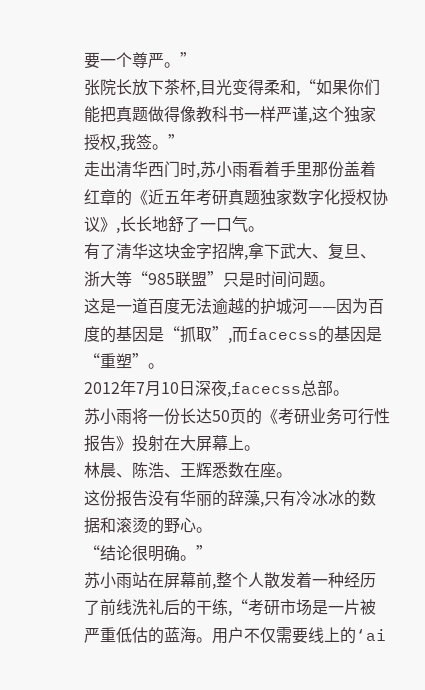要一个尊严。”
张院长放下茶杯,目光变得柔和,“如果你们能把真题做得像教科书一样严谨,这个独家授权,我签。”
走出清华西门时,苏小雨看着手里那份盖着红章的《近五年考研真题独家数字化授权协议》,长长地舒了一口气。
有了清华这块金字招牌,拿下武大、复旦、浙大等“985联盟”只是时间问题。
这是一道百度无法逾越的护城河——因为百度的基因是“抓取”,而facecss的基因是“重塑”。
2012年7月10日深夜,facecss总部。
苏小雨将一份长达50页的《考研业务可行性报告》投射在大屏幕上。
林晨、陈浩、王辉悉数在座。
这份报告没有华丽的辞藻,只有冷冰冰的数据和滚烫的野心。
“结论很明确。”
苏小雨站在屏幕前,整个人散发着一种经历了前线洗礼后的干练,“考研市场是一片被严重低估的蓝海。用户不仅需要线上的‘ai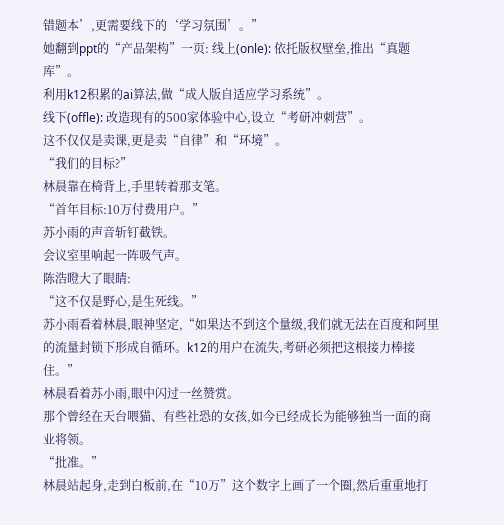错题本’,更需要线下的‘学习氛围’。”
她翻到ppt的“产品架构”一页: 线上(onle): 依托版权壁垒,推出“真题库”。
利用k12积累的ai算法,做“成人版自适应学习系统”。
线下(offle): 改造现有的500家体验中心,设立“考研冲刺营”。
这不仅仅是卖课,更是卖“自律”和“环境”。
“我们的目标?”
林晨靠在椅背上,手里转着那支笔。
“首年目标:10万付费用户。”
苏小雨的声音斩钉截铁。
会议室里响起一阵吸气声。
陈浩瞪大了眼睛:
“这不仅是野心,是生死线。”
苏小雨看着林晨,眼神坚定,“如果达不到这个量级,我们就无法在百度和阿里的流量封锁下形成自循环。k12的用户在流失,考研必须把这根接力棒接住。”
林晨看着苏小雨,眼中闪过一丝赞赏。
那个曾经在天台喂猫、有些社恐的女孩,如今已经成长为能够独当一面的商业将领。
“批准。”
林晨站起身,走到白板前,在“10万”这个数字上画了一个圈,然后重重地打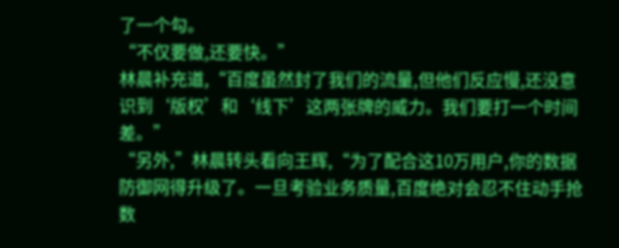了一个勾。
“不仅要做,还要快。”
林晨补充道,“百度虽然封了我们的流量,但他们反应慢,还没意识到‘版权’和‘线下’这两张牌的威力。我们要打一个时间差。”
“另外,”林晨转头看向王辉,“为了配合这10万用户,你的数据防御网得升级了。一旦考验业务质量,百度绝对会忍不住动手抢数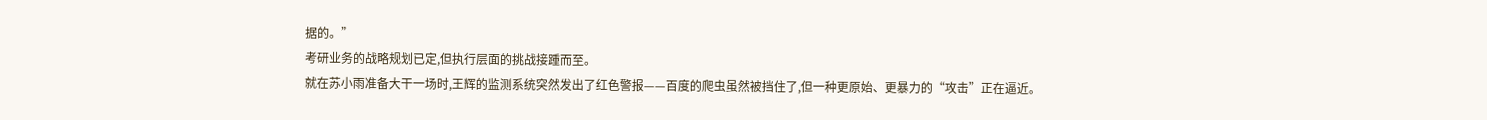据的。”
考研业务的战略规划已定,但执行层面的挑战接踵而至。
就在苏小雨准备大干一场时,王辉的监测系统突然发出了红色警报——百度的爬虫虽然被挡住了,但一种更原始、更暴力的“攻击”正在逼近。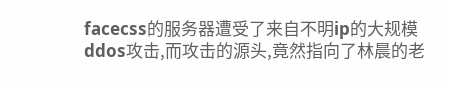facecss的服务器遭受了来自不明ip的大规模ddos攻击,而攻击的源头,竟然指向了林晨的老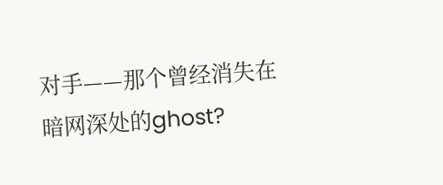对手——那个曾经消失在暗网深处的ghost?